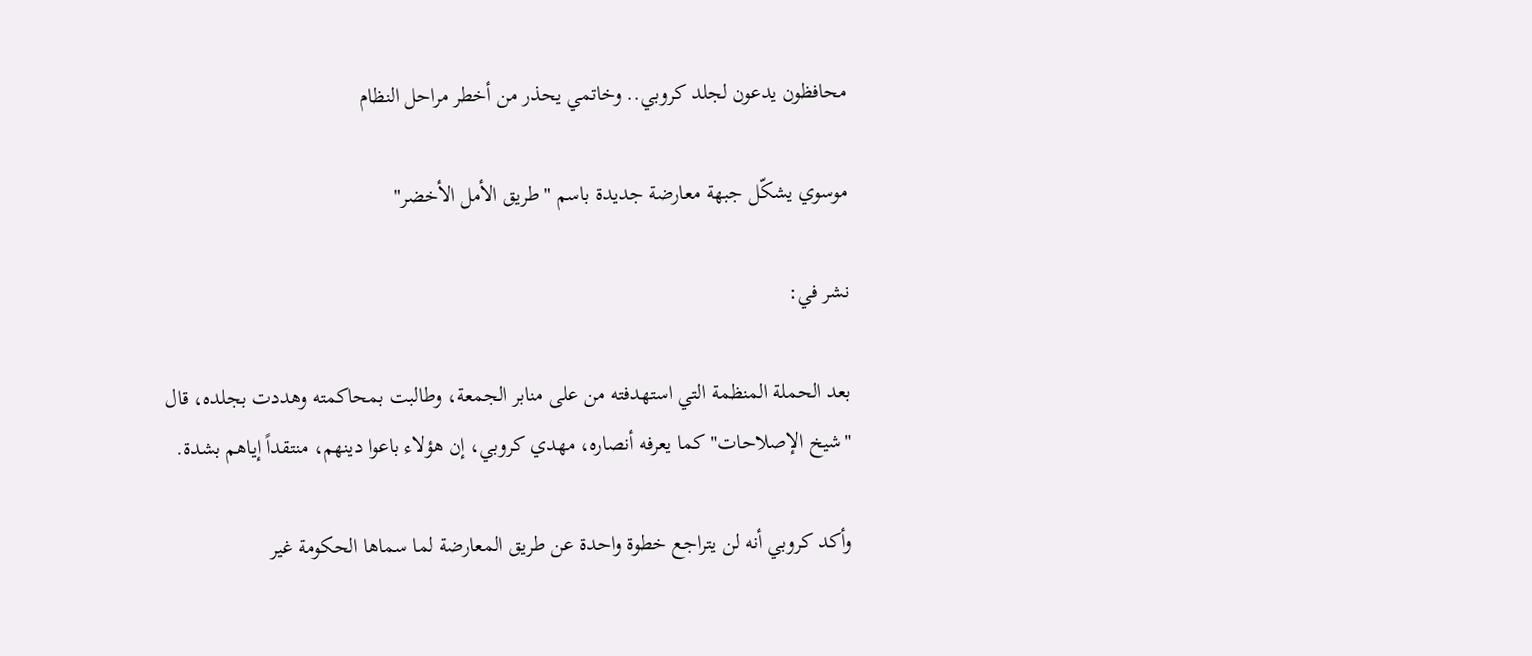محافظون يدعون لجلد كروبي.. وخاتمي يحذر من أخطر مراحل النظام

موسوي يشكّل جبهة معارضة جديدة باسم "طريق الأمل الأخضر"

نشر في:

بعد الحملة المنظمة التي استهدفته من على منابر الجمعة، وطالبت بمحاكمته وهددت بجلده، قال "شيخ الإصلاحات" كما يعرفه أنصاره، مهدي كروبي، إن هؤلاء باعوا دينهم، منتقداً إياهم بشدة.

وأكد كروبي أنه لن يتراجع خطوة واحدة عن طريق المعارضة لما سماها الحكومة غير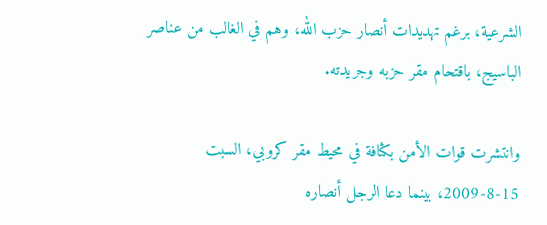الشرعية، برغم تهديدات أنصار حزب الله، وهم في الغالب من عناصر الباسيج، باقتحام مقر حزبه وجريدته.

وانتشرت قوات الأمن بكثافة في محيط مقر كروبي، السبت 15-8-2009، بينما دعا الرجل أنصاره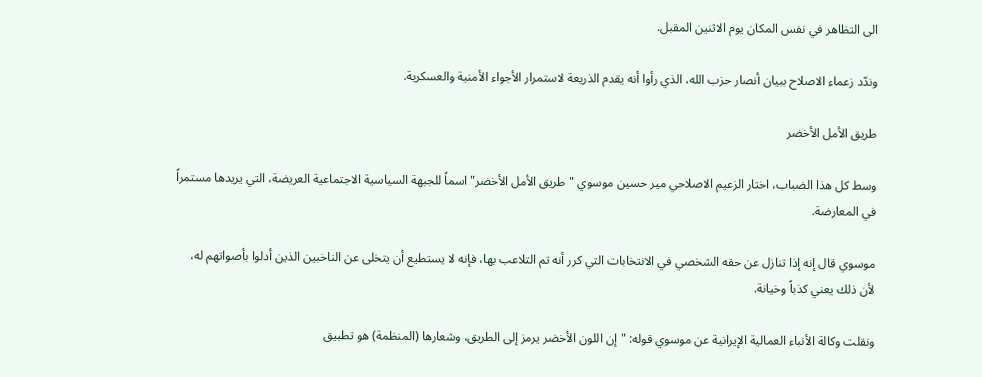الى التظاهر في نفس المكان يوم الاثنين المقبل.

وندّد زعماء الاصلاح ببيان أنصار حزب الله، الذي رأوا أنه يقدم الذريعة لاستمرار الأجواء الأمنية والعسكرية.

طريق الأمل الأخضر

وسط كل هذا الضباب، اختار الزعيم الاصلاحي مير حسين موسوي "طريق الأمل الأخضر" اسماً للجبهة السياسية الاجتماعية العريضة، التي يريدها مستمراً في المعارضة.

موسوي قال إنه إذا تنازل عن حقه الشخصي في الانتخابات التي كرر أنه تم التلاعب بها، فإنه لا يستطيع أن يتخلى عن الناخبين الذين أدلوا بأصواتهم له، لأن ذلك يعني كذباً وخيانة.

ونقلت وكالة الأنباء العمالية الإيرانية عن موسوي قوله: "إن اللون الأخضر يرمز إلى الطريق، وشعارها (المنظمة) هو تطبيق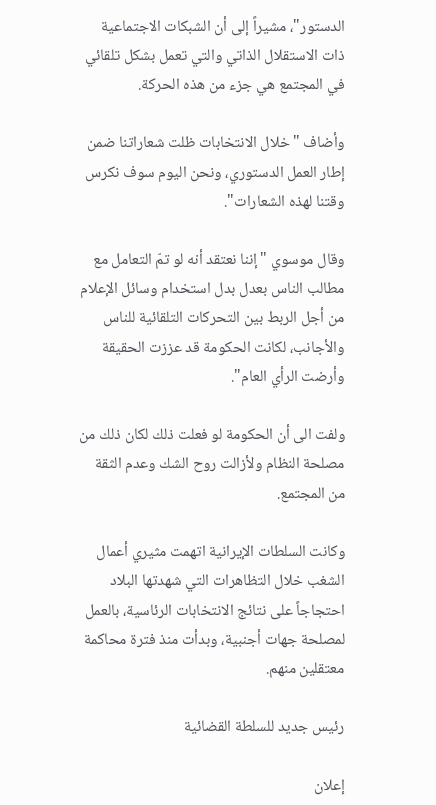الدستور"، مشيراً إلى أن الشبكات الاجتماعية ذات الاستقلال الذاتي والتي تعمل بشكل تلقائي في المجتمع هي جزء من هذه الحركة.

وأضاف "خلال الانتخابات ظلت شعاراتنا ضمن إطار العمل الدستوري، ونحن اليوم سوف نكرس وقتنا لهذه الشعارات".

وقال موسوي "إننا نعتقد أنه لو تمّ التعامل مع مطالب الناس بعدل بدل استخدام وسائل الإعلام من أجل الربط بين التحركات التلقائية للناس والأجانب، لكانت الحكومة قد عززت الحقيقة وأرضت الرأي العام".

ولفت الى أن الحكومة لو فعلت ذلك لكان ذلك من مصلحة النظام ولأزالت روح الشك وعدم الثقة من المجتمع.

وكانت السلطات الإيرانية اتهمت مثيري أعمال الشغب خلال التظاهرات التي شهدتها البلاد احتجاجاً على نتائج الانتخابات الرئاسية، بالعمل لمصلحة جهات أجنبية، وبدأت منذ فترة محاكمة معتقلين منهم.

رئيس جديد للسلطة القضائية

إعلان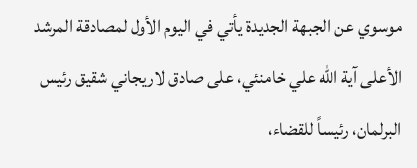موسوي عن الجبهة الجديدة يأتي في اليوم الأول لمصادقة المرشد الأعلى آية الله علي خامنئي، على صادق لاريجاني شقيق رئيس البرلمان، رئيساً للقضاء،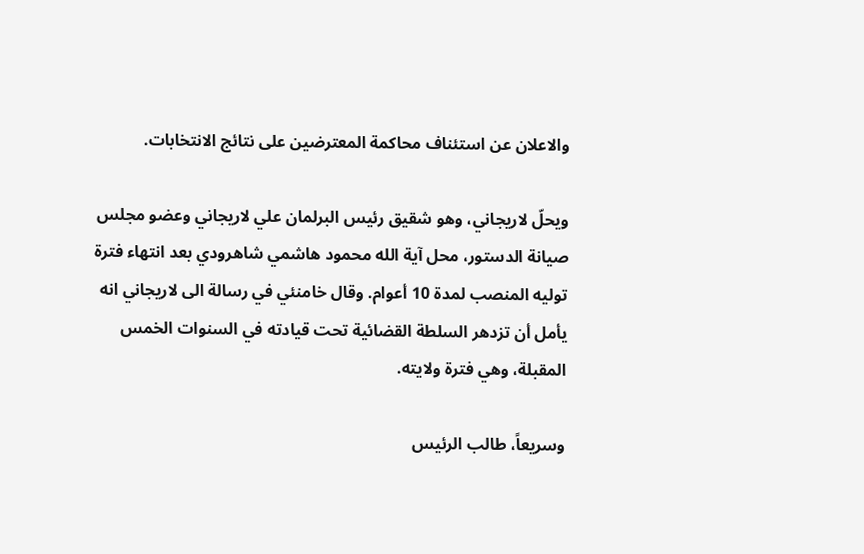والاعلان عن استئناف محاكمة المعترضين على نتائج الانتخابات.

ويحلّ لاريجاني، وهو شقيق رئيس البرلمان علي لاريجاني وعضو مجلس صيانة الدستور، محل آية الله محمود هاشمي شاهرودي بعد انتهاء فترة توليه المنصب لمدة 10 أعوام. وقال خامنئي في رسالة الى لاريجاني انه يأمل أن تزدهر السلطة القضائية تحت قيادته في السنوات الخمس المقبلة، وهي فترة ولايته.

وسريعاً، طالب الرئيس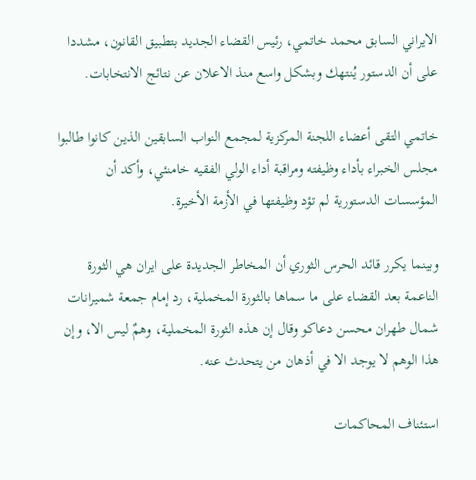الايراني السابق محمد خاتمي، رئيس القضاء الجديد بتطبيق القانون، مشددا على أن الدستور يُنتهك وبشكل واسع منذ الاعلان عن نتائج الانتخابات.

خاتمي التقى أعضاء اللجنة المركزية لمجمع النواب السابقين الذين كانوا طالبوا مجلس الخبراء بأداء وظيفته ومراقبة أداء الولي الفقيه خامنئي، وأكد أن المؤسسات الدستورية لم تؤد وظيفتها في الأزمة الأخيرة.

وبينما يكرر قائد الحرس الثوري أن المخاطر الجديدة على ايران هي الثورة الناعمة بعد القضاء على ما سماها بالثورة المخملية، رد إمام جمعة شميرانات شمال طهران محسن دعاكو وقال إن هذه الثورة المخملية، وهمٌ ليس الا، وإن هذا الوهم لا يوجد الا في أذهان من يتحدث عنه.

استئناف المحاكمات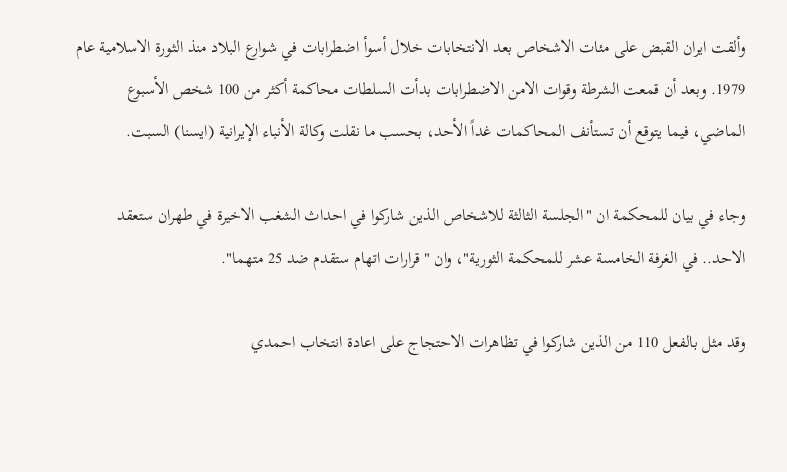وألقت ايران القبض على مئات الاشخاص بعد الانتخابات خلال أسوأ اضطرابات في شوارع البلاد منذ الثورة الاسلامية عام 1979. وبعد أن قمعت الشرطة وقوات الامن الاضطرابات بدأت السلطات محاكمة أكثر من 100 شخص الأسبوع الماضي، فيما يتوقع أن تستأنف المحاكمات غداً الأحد، بحسب ما نقلت وكالة الأنباء الإيرانية (ايسنا) السبت.

وجاء في بيان للمحكمة ان "الجلسة الثالثة للاشخاص الذين شاركوا في احداث الشغب الاخيرة في طهران ستعقد الاحد.. في الغرفة الخامسة عشر للمحكمة الثورية"، وان "قرارات اتهام ستقدم ضد 25 متهما".

وقد مثل بالفعل 110 من الذين شاركوا في تظاهرات الاحتجاج على اعادة انتخاب احمدي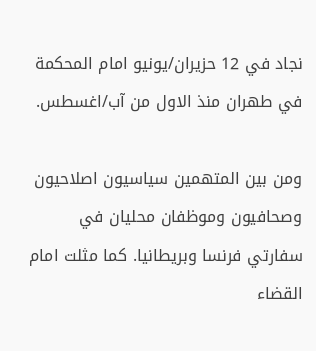نجاد في 12 حزيران/يونيو امام المحكمة في طهران منذ الاول من آب/اغسطس.

ومن بين المتهمين سياسيون اصلاحيون وصحافيون وموظفان محليان في سفارتي فرنسا وبريطانيا. كما مثلت امام القضاء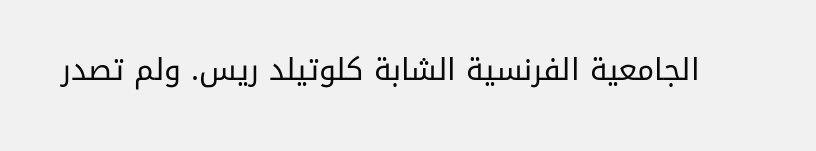الجامعية الفرنسية الشابة كلوتيلد ريس. ولم تصدر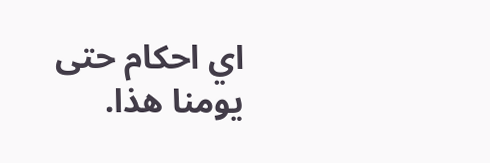اي احكام حتى يومنا هذا.